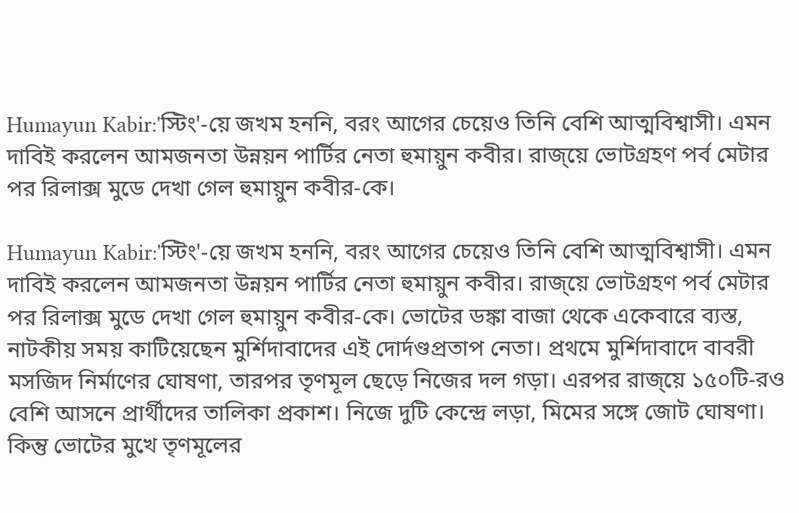Humayun Kabir:'স্টিং'-য়ে জখম হননি, বরং আগের চেয়েও তিনি বেশি আত্মবিশ্বাসী। এমন দাবিই করলেন আমজনতা উন্নয়ন পার্টির নেতা হুমায়ুন কবীর। রাজ্য়ে ভোটগ্রহণ পর্ব মেটার পর রিলাক্স মুডে দেখা গেল হুমায়ুন কবীর-কে।

Humayun Kabir:'স্টিং'-য়ে জখম হননি, বরং আগের চেয়েও তিনি বেশি আত্মবিশ্বাসী। এমন দাবিই করলেন আমজনতা উন্নয়ন পার্টির নেতা হুমায়ুন কবীর। রাজ্য়ে ভোটগ্রহণ পর্ব মেটার পর রিলাক্স মুডে দেখা গেল হুমায়ুন কবীর-কে। ভোটের ডঙ্কা বাজা থেকে একেবারে ব্যস্ত, নাটকীয় সময় কাটিয়েছেন মুর্শিদাবাদের এই দোর্দণ্ডপ্রতাপ নেতা। প্রথমে মুর্শিদাবাদে বাবরী মসজিদ নির্মাণের ঘোষণা, তারপর তৃণমূল ছেড়ে নিজের দল গড়া। এরপর রাজ্য়ে ১৫০টি-রও বেশি আসনে প্রার্থীদের তালিকা প্রকাশ। নিজে দুটি কেন্দ্রে লড়া, মিমের সঙ্গে জোট ঘোষণা। কিন্তু ভোটের মুখে তৃণমূলের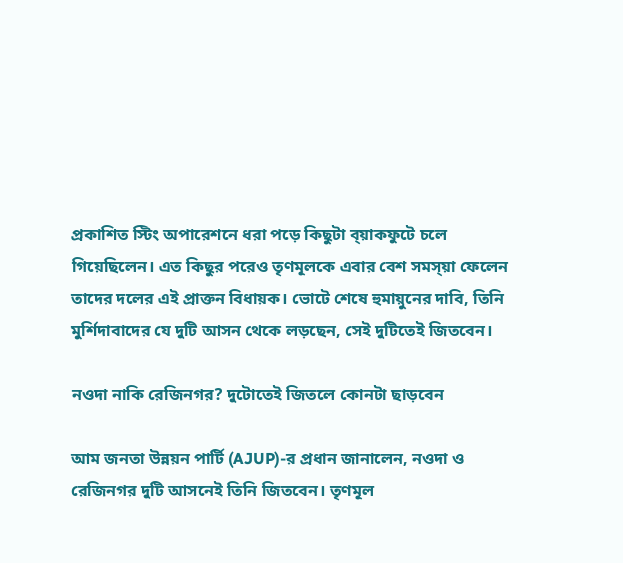প্রকাশিত স্টিং অপারেশনে ধরা পড়ে কিছুটা ব্য়াকফুটে চলে গিয়েছিলেন। এত কিছুর পরেও তৃণমূলকে এবার বেশ সমস্য়া ফেলেন তাদের দলের এই প্রাক্তন বিধায়ক। ভোটে শেষে হুমায়ুনের দাবি, তিনি মুর্শিদাবাদের যে দুটি আসন থেকে লড়ছেন, সেই দুটিতেই জিতবেন।

নওদা নাকি রেজিনগর? দুটোতেই জিতলে কোনটা ছাড়বেন

আম জনতা উন্নয়ন পার্টি (AJUP)-র প্রধান জানালেন, নওদা ও রেজিনগর দুটি আসনেই তিনি জিতবেন। তৃণমূল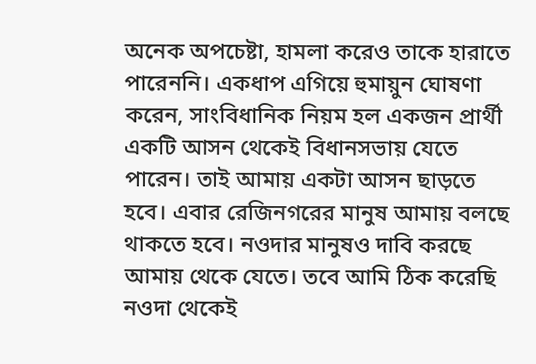অনেক অপচেষ্টা, হামলা করেও তাকে হারাতে পারেননি। একধাপ এগিয়ে হুমায়ুন ঘোষণা করেন, সাংবিধানিক নিয়ম হল একজন প্রার্থী একটি আসন থেকেই বিধানসভায় যেতে পারেন। তাই আমায় একটা আসন ছাড়তে হবে। এবার রেজিনগরের মানুষ আমায় বলছে থাকতে হবে। নওদার মানুষও দাবি করছে আমায় থেকে যেতে। তবে আমি ঠিক করেছি নওদা থেকেই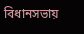বিধানসভায়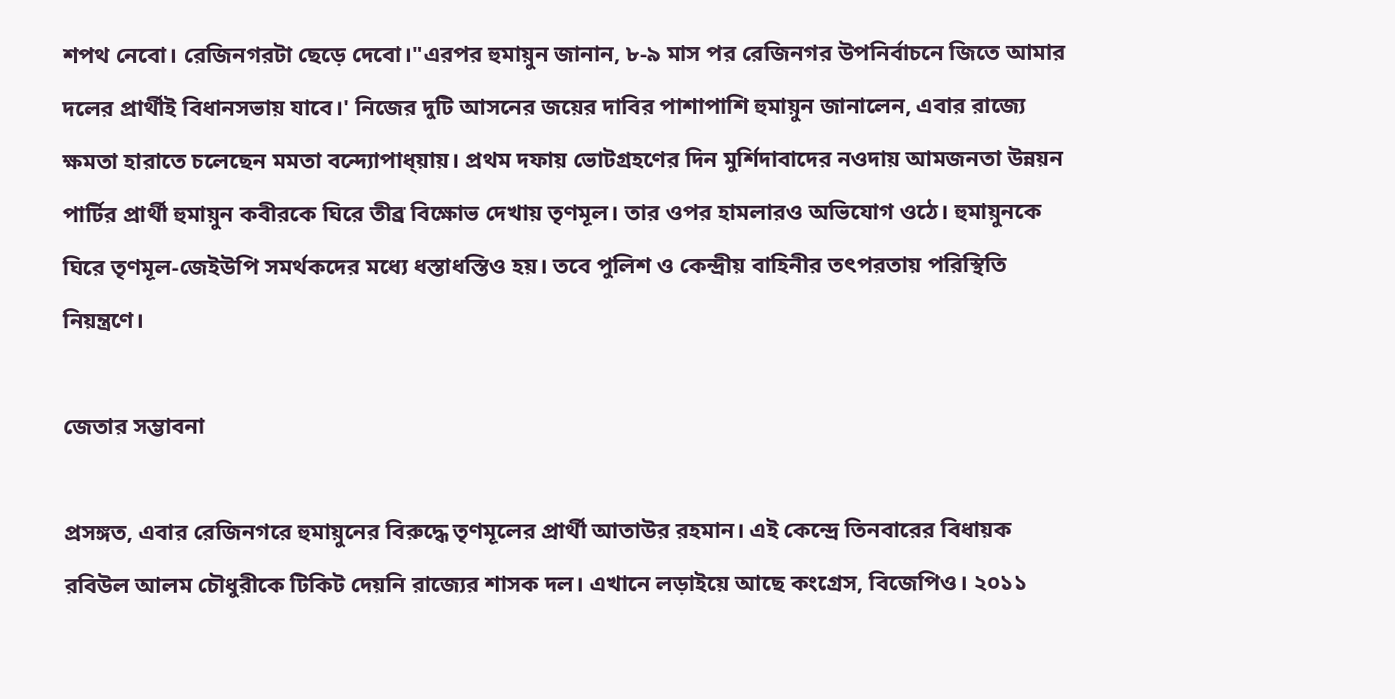শপথ নেবো। রেজিনগরটা ছেড়ে দেবো।"এরপর হুমায়ুন জানান, ৮-৯ মাস পর রেজিনগর উপনির্বাচনে জিতে আমার দলের প্রার্থীই বিধানসভায় যাবে।' নিজের দুটি আসনের জয়ের দাবির পাশাপাশি হুমায়ুন জানালেন, এবার রাজ্যে ক্ষমতা হারাতে চলেছেন মমতা বন্দ্যোপাধ্য়ায়। প্রথম দফায় ভোটগ্রহণের দিন মুর্শিদাবাদের নওদায় আমজনতা উন্নয়ন পার্টির প্রার্থী হুমায়ুন কবীরকে ঘিরে তীব্র বিক্ষোভ দেখায় তৃণমূল। তার ওপর হামলারও অভিযোগ ওঠে। হুমায়ুনকে ঘিরে তৃণমূল-জেইউপি সমর্থকদের মধ্যে ধস্তাধস্তিও হয়। তবে পুলিশ ও কেন্দ্রীয় বাহিনীর তৎপরতায় পরিস্থিতি নিয়ন্ত্রণে।

জেতার সম্ভাবনা

প্রসঙ্গত, এবার রেজিনগরে হুমায়ুনের বিরুদ্ধে তৃণমূলের প্রার্থী আতাউর রহমান। এই কেন্দ্রে তিনবারের বিধায়ক রবিউল আলম চৌধুরীকে টিকিট দেয়নি রাজ্যের শাসক দল। এখানে লড়াইয়ে আছে কংগ্রেস, বিজেপিও। ২০১১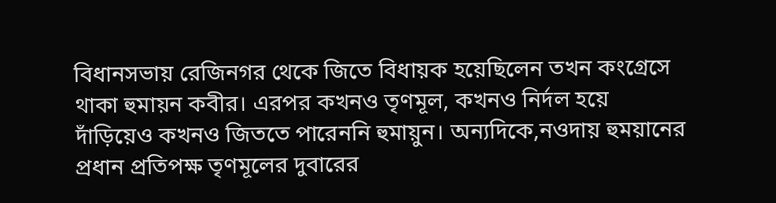বিধানসভায় রেজিনগর থেকে জিতে বিধায়ক হয়েছিলেন তখন কংগ্রেসে থাকা হুমায়ন কবীর। এরপর কখনও তৃণমূল, কখনও নির্দল হয়ে দাঁড়িয়েও কখনও জিততে পারেননি হুমায়ুন। অন্যদিকে,নওদায় হুময়ানের প্রধান প্রতিপক্ষ তৃণমূলের দুবারের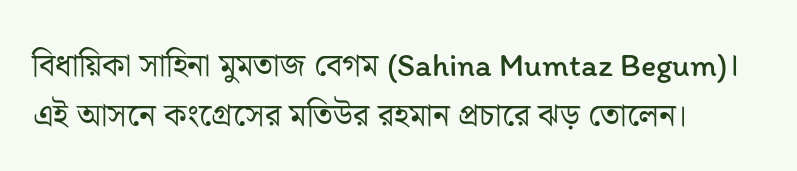বিধায়িকা সাহিনা মুমতাজ বেগম (Sahina Mumtaz Begum)। এই আসনে কংগ্রেসের মতিউর রহমান প্রচারে ঝড় তোলেন।